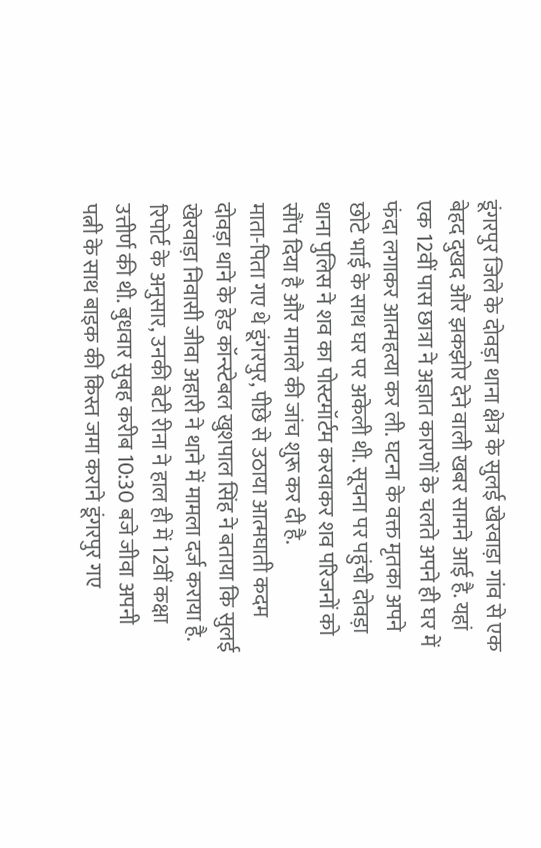डूंगरपुर जिले के दोवड़ा थाना क्षेत्र के सुलई खेरवाड़ा गांव से एक बेहद दुखद और झकझोर देने वाली खबर सामने आई है. यहां एक 12वीं पास छात्रा ने अज्ञात कारणों के चलते अपने ही घर में फंदा लगाकर आत्महत्या कर ली. घटना के वक्त मृतका अपने छोटे भाई के साथ घर पर अकेली थी. सूचना पर पहुंची दोवड़ा थाना पुलिस ने शव का पोस्टमॉर्टम करवाकर शव परिजनों को सौंप दिया है और मामले की जांच शुरू कर दी है.
माता-पिता गए थे डूंगरपुर, पीछे से उठाया आत्मघाती कदम
दोवड़ा थाने के हेड कॉन्स्टेबल खुशपाल सिंह ने बताया कि सुलई खेरवाड़ा निवासी जीवा अहारी ने थाने में मामला दर्ज कराया है. रिपोर्ट के अनुसार, उनकी बेटी रीना ने हाल ही में 12वीं कक्षा उत्तीर्ण की थी. बुधवार सुबह करीब 10:30 बजे जीवा अपनी पत्नी के साथ बाइक की किस्त जमा कराने डूंगरपुर गए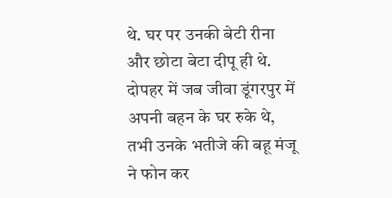थे. घर पर उनकी बेटी रीना और छोटा बेटा दीपू ही थे. दोपहर में जब जीवा डूंगरपुर में अपनी बहन के घर रुके थे, तभी उनके भतीजे की बहू मंजू ने फोन कर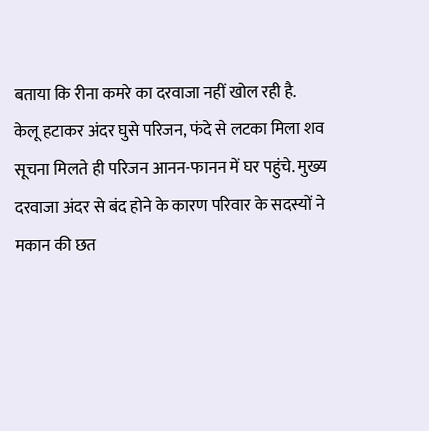बताया कि रीना कमरे का दरवाजा नहीं खोल रही है.
केलू हटाकर अंदर घुसे परिजन, फंदे से लटका मिला शव
सूचना मिलते ही परिजन आनन-फानन में घर पहुंचे. मुख्य दरवाजा अंदर से बंद होने के कारण परिवार के सदस्यों ने मकान की छत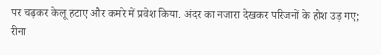पर चढ़कर केलू हटाए और कमरे में प्रवेश किया. अंदर का नजारा देखकर परिजनों के होश उड़ गए; रीना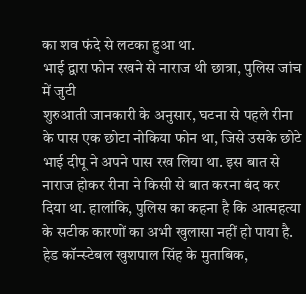का शव फंदे से लटका हुआ था.
भाई द्वारा फोन रखने से नाराज थी छात्रा, पुलिस जांच में जुटी
शुरुआती जानकारी के अनुसार, घटना से पहले रीना के पास एक छोटा नोकिया फोन था, जिसे उसके छोटे भाई दीपू ने अपने पास रख लिया था. इस बात से नाराज होकर रीना ने किसी से बात करना बंद कर दिया था. हालांकि, पुलिस का कहना है कि आत्महत्या के सटीक कारणों का अभी खुलासा नहीं हो पाया है. हेड कॉन्स्टेबल खुशपाल सिंह के मुताबिक,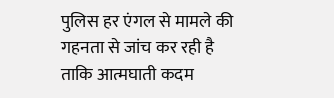पुलिस हर एंगल से मामले की गहनता से जांच कर रही है ताकि आत्मघाती कदम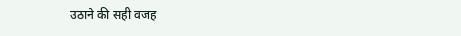उठाने की सही वजह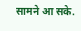सामने आ सके.